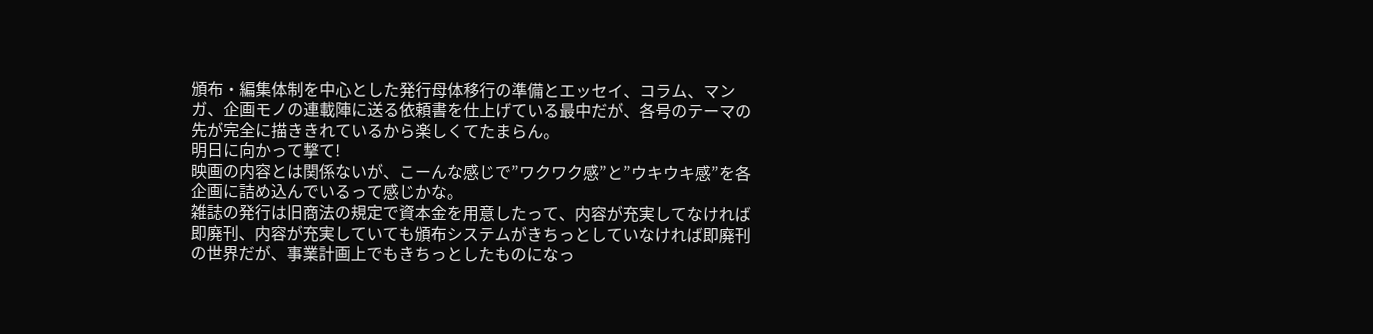頒布・編集体制を中心とした発行母体移行の準備とエッセイ、コラム、マンガ、企画モノの連載陣に送る依頼書を仕上げている最中だが、各号のテーマの先が完全に描ききれているから楽しくてたまらん。
明日に向かって撃て!
映画の内容とは関係ないが、こーんな感じで”ワクワク感”と”ウキウキ感”を各企画に詰め込んでいるって感じかな。
雑誌の発行は旧商法の規定で資本金を用意したって、内容が充実してなければ即廃刊、内容が充実していても頒布システムがきちっとしていなければ即廃刊の世界だが、事業計画上でもきちっとしたものになっ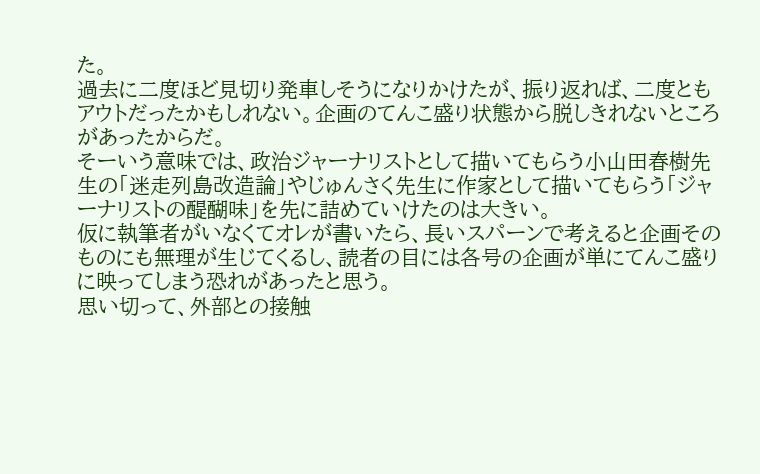た。
過去に二度ほど見切り発車しそうになりかけたが、振り返れば、二度ともアウトだったかもしれない。企画のてんこ盛り状態から脱しきれないところがあったからだ。
そーいう意味では、政治ジャーナリストとして描いてもらう小山田春樹先生の「迷走列島改造論」やじゅんさく先生に作家として描いてもらう「ジャーナリストの醍醐味」を先に詰めていけたのは大きい。
仮に執筆者がいなくてオレが書いたら、長いスパーンで考えると企画そのものにも無理が生じてくるし、読者の目には各号の企画が単にてんこ盛りに映ってしまう恐れがあったと思う。
思い切って、外部との接触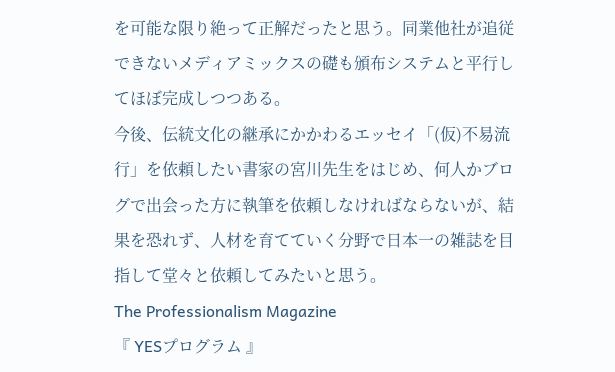を可能な限り絶って正解だったと思う。同業他社が追従できないメディアミックスの礎も頒布システムと平行してほぼ完成しつつある。
今後、伝統文化の継承にかかわるエッセイ「(仮)不易流行」を依頼したい書家の宮川先生をはじめ、何人かブログで出会った方に執筆を依頼しなければならないが、結果を恐れず、人材を育てていく分野で日本一の雑誌を目指して堂々と依頼してみたいと思う。
The Professionalism Magazine
『 YESプログラム 』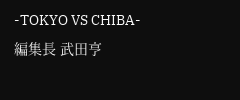-TOKYO VS CHIBA-
編集長 武田亨